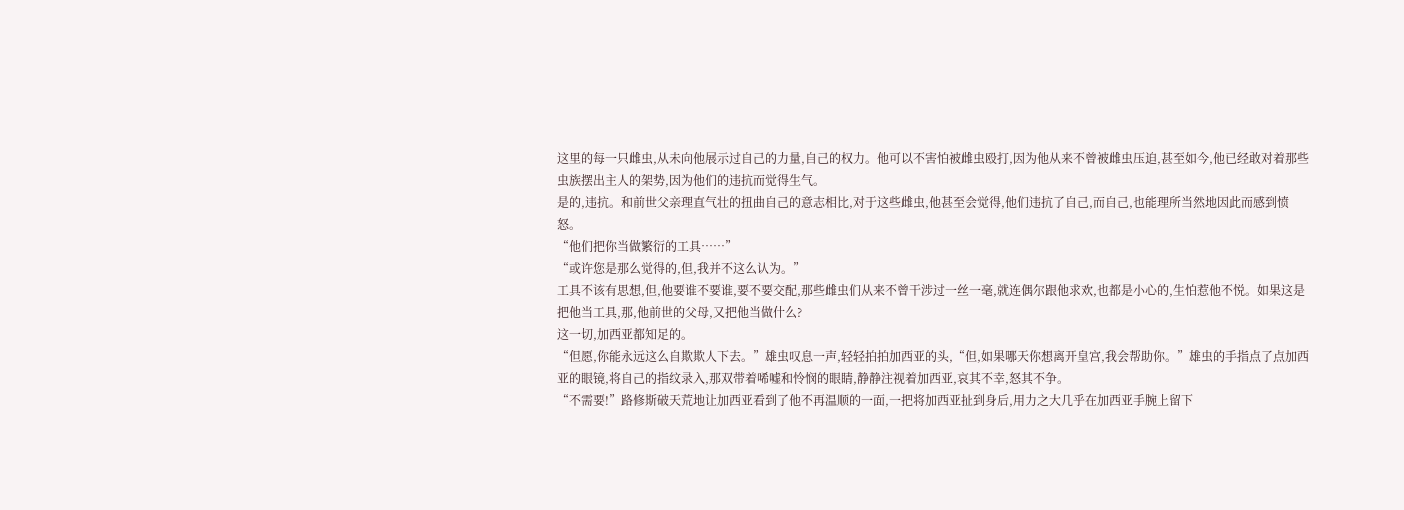这里的每一只雌虫,从未向他展示过自己的力量,自己的权力。他可以不害怕被雌虫殴打,因为他从来不曾被雌虫压迫,甚至如今,他已经敢对着那些虫族摆出主人的架势,因为他们的违抗而觉得生气。
是的,违抗。和前世父亲理直气壮的扭曲自己的意志相比,对于这些雌虫,他甚至会觉得,他们违抗了自己,而自己,也能理所当然地因此而感到愤怒。
“他们把你当做繁衍的工具……”
“或许您是那么觉得的,但,我并不这么认为。”
工具不该有思想,但,他要谁不要谁,要不要交配,那些雌虫们从来不曾干涉过一丝一毫,就连偶尔跟他求欢,也都是小心的,生怕惹他不悦。如果这是把他当工具,那,他前世的父母,又把他当做什么?
这一切,加西亚都知足的。
“但愿,你能永远这么自欺欺人下去。”雄虫叹息一声,轻轻拍拍加西亚的头,“但,如果哪天你想离开皇宫,我会帮助你。”雄虫的手指点了点加西亚的眼镜,将自己的指纹录入,那双带着唏嘘和怜悯的眼睛,静静注视着加西亚,哀其不幸,怒其不争。
“不需要!”路修斯破天荒地让加西亚看到了他不再温顺的一面,一把将加西亚扯到身后,用力之大几乎在加西亚手腕上留下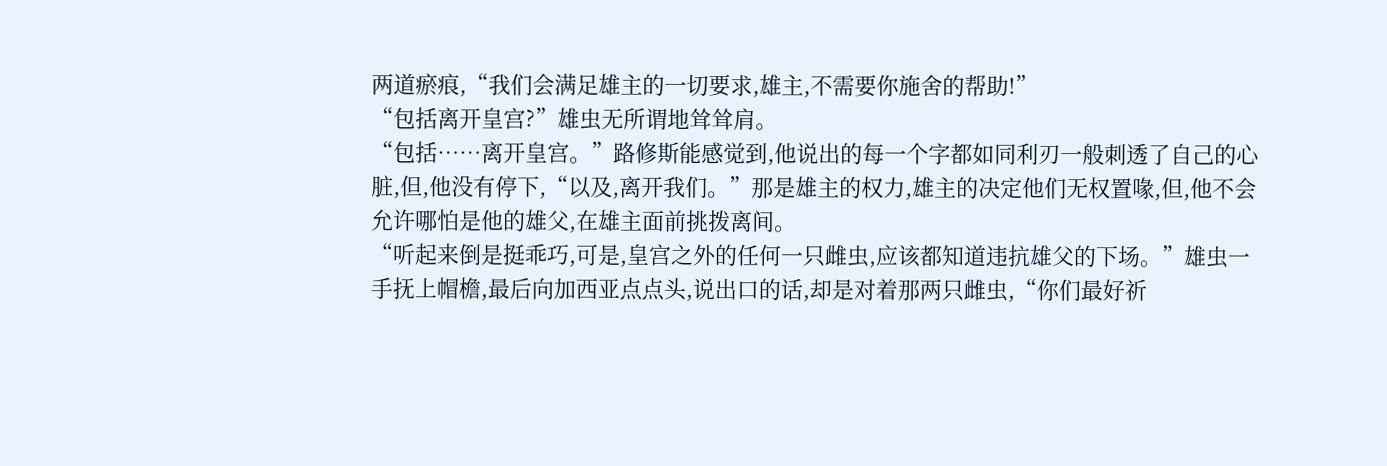两道瘀痕,“我们会满足雄主的一切要求,雄主,不需要你施舍的帮助!”
“包括离开皇宫?”雄虫无所谓地耸耸肩。
“包括……离开皇宫。”路修斯能感觉到,他说出的每一个字都如同利刃一般刺透了自己的心脏,但,他没有停下,“以及,离开我们。”那是雄主的权力,雄主的决定他们无权置喙,但,他不会允许哪怕是他的雄父,在雄主面前挑拨离间。
“听起来倒是挺乖巧,可是,皇宫之外的任何一只雌虫,应该都知道违抗雄父的下场。”雄虫一手抚上帽檐,最后向加西亚点点头,说出口的话,却是对着那两只雌虫,“你们最好祈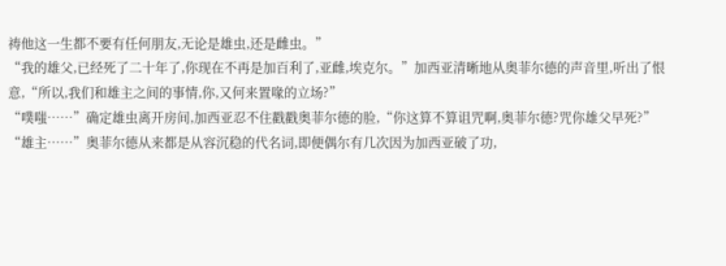祷他这一生都不要有任何朋友,无论是雄虫,还是雌虫。”
“我的雄父,已经死了二十年了,你现在不再是加百利了,亚雌,埃克尔。”加西亚清晰地从奥菲尔德的声音里,听出了恨意,“所以,我们和雄主之间的事情,你,又何来置喙的立场?”
“噗嗤……”确定雄虫离开房间,加西亚忍不住戳戳奥菲尔德的脸,“你这算不算诅咒啊,奥菲尔德?咒你雄父早死?”
“雄主……”奥菲尔德从来都是从容沉稳的代名词,即便偶尔有几次因为加西亚破了功,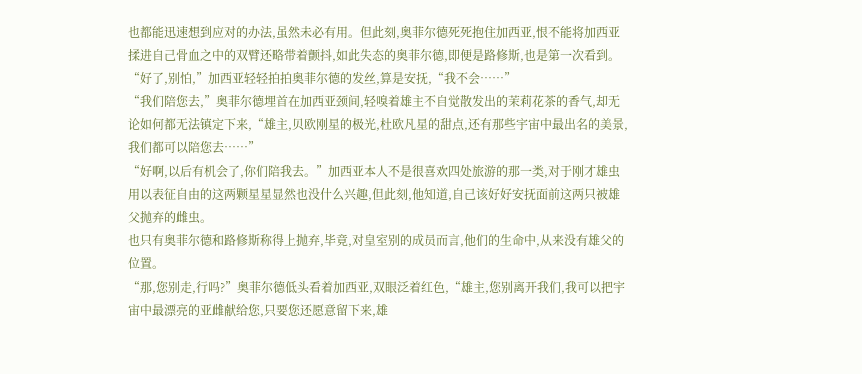也都能迅速想到应对的办法,虽然未必有用。但此刻,奥菲尔德死死抱住加西亚,恨不能将加西亚揉进自己骨血之中的双臂还略带着颤抖,如此失态的奥菲尔德,即便是路修斯,也是第一次看到。
“好了,别怕,”加西亚轻轻拍拍奥菲尔德的发丝,算是安抚,“我不会……”
“我们陪您去,”奥菲尔德埋首在加西亚颈间,轻嗅着雄主不自觉散发出的茉莉花茶的香气,却无论如何都无法镇定下来,“雄主,贝欧刚星的极光,杜欧凡星的甜点,还有那些宇宙中最出名的美景,我们都可以陪您去……”
“好啊,以后有机会了,你们陪我去。”加西亚本人不是很喜欢四处旅游的那一类,对于刚才雄虫用以表征自由的这两颗星星显然也没什么兴趣,但此刻,他知道,自己该好好安抚面前这两只被雄父抛弃的雌虫。
也只有奥菲尔德和路修斯称得上抛弃,毕竟,对皇室别的成员而言,他们的生命中,从来没有雄父的位置。
“那,您别走,行吗?”奥菲尔德低头看着加西亚,双眼泛着红色,“雄主,您别离开我们,我可以把宇宙中最漂亮的亚雌献给您,只要您还愿意留下来,雄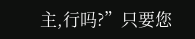主,行吗?”只要您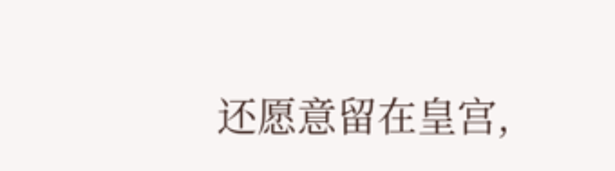还愿意留在皇宫,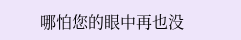哪怕您的眼中再也没